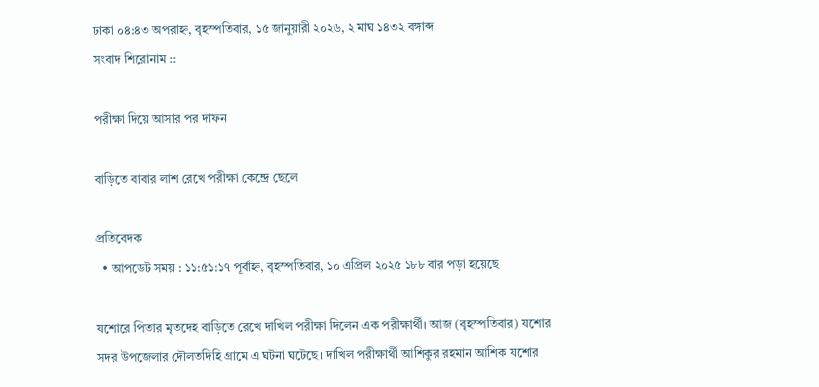ঢাকা ০৪:৪৩ অপরাহ্ন, বৃহস্পতিবার, ১৫ জানুয়ারী ২০২৬, ২ মাঘ ১৪৩২ বঙ্গাব্দ
সংবাদ শিরোনাম ::

পরীক্ষা দিয়ে আসার পর দাফন

বাড়িতে বাবার লাশ রেখে পরীক্ষা কেন্দ্রে ছেলে

প্রতিবেদক
  • আপডেট সময় : ১১:৫১:১৭ পূর্বাহ্ন, বৃহস্পতিবার, ১০ এপ্রিল ২০২৫ ১৮৮ বার পড়া হয়েছে

যশোরে পিতার মৃতদেহ বাড়িতে রেখে দাখিল পরীক্ষা দিলেন এক পরীক্ষার্থী। আজ (বৃহস্পতিবার) যশোর সদর উপজেলার দৌলতদিহি গ্রামে এ ঘটনা ঘটেছে। দাখিল পরীক্ষার্থী আশিকুর রহমান আশিক যশোর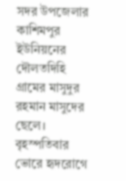সদর উপজেলার কাশিমপুর ইউনিয়নের দৌলতদিহি গ্রামের মাসুদুর রহমান মাসুদের ছেলে। বৃহস্পতিবার ভোরে হৃদরোগে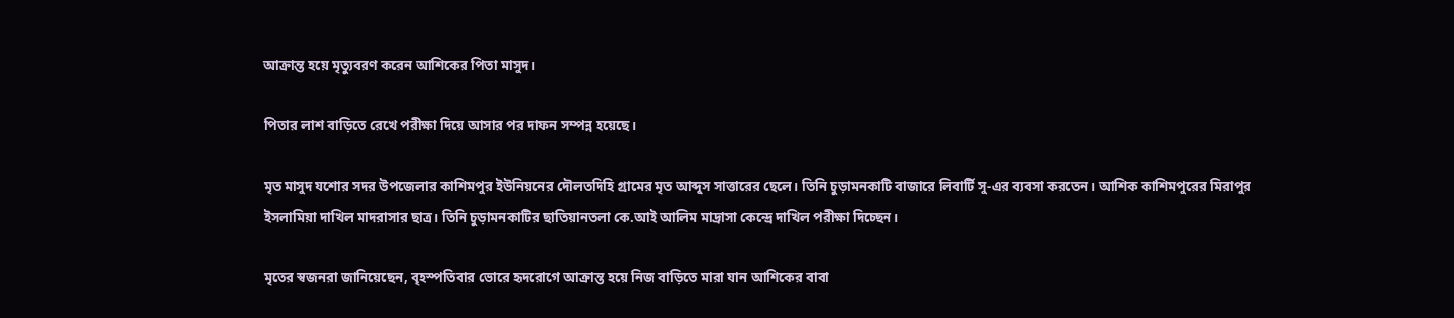আক্রান্ত হয়ে মৃত্যুবরণ করেন আশিকের পিতা মাসুদ।

পিতার লাশ বাড়িতে রেখে পরীক্ষা দিয়ে আসার পর দাফন সম্পন্ন হয়েছে।

মৃত মাসুদ যশোর সদর উপজেলার কাশিমপুর ইউনিয়নের দৌলতদিহি গ্রামের মৃত আব্দুস সাত্তারের ছেলে। তিনি চুড়ামনকাটি বাজারে লিবার্টি সু-এর ব্যবসা করতেন। আশিক কাশিমপুরের মিরাপুর ইসলামিয়া দাখিল মাদরাসার ছাত্র। তিনি চুড়ামনকাটির ছাতিয়ানতলা কে.আই আলিম মাদ্রাসা কেন্দ্রে দাখিল পরীক্ষা দিচ্ছেন।

মৃতের স্বজনরা জানিয়েছেন, বৃহস্পতিবার ভোরে হৃদরোগে আক্রান্ত হয়ে নিজ বাড়িতে মারা যান আশিকের বাবা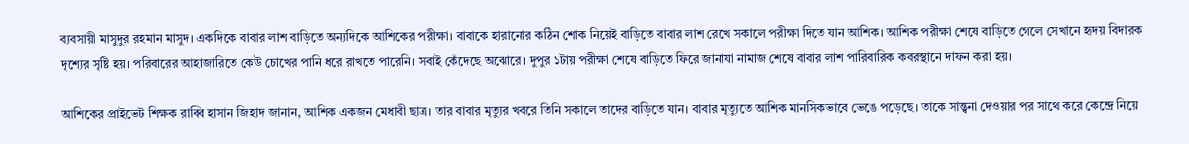ব্যবসায়ী মাসুদুর রহমান মাসুদ। একদিকে বাবার লাশ বাড়িতে অন্যদিকে আশিকের পরীক্ষা। বাবাকে হারানোর কঠিন শোক নিয়েই বাড়িতে বাবার লাশ রেখে সকালে পরীক্ষা দিতে যান আশিক। আশিক পরীক্ষা শেষে বাড়িতে গেলে সেখানে হৃদয় বিদারক দৃশ্যের সৃষ্টি হয়। পরিবারের আহাজারিতে কেউ চোখের পানি ধরে রাখতে পারেনি। সবাই কেঁদেছে অঝোরে। দুপুর ১টায় পরীক্ষা শেষে বাড়িতে ফিরে জানাযা নামাজ শেষে বাবার লাশ পারিবারিক কবরস্থানে দাফন করা হয়।

আশিকের প্রাইভেট শিক্ষক রাব্বি হাসান জিহাদ জানান, আশিক একজন মেধাবী ছাত্র। তার বাবার মৃত্যুর খবরে তিনি সকালে তাদের বাড়িতে যান। বাবার মৃত্যুতে আশিক মানসিকভাবে ভেঙে পড়েছে। তাকে সান্ত্বনা দেওয়ার পর সাথে করে কেন্দ্রে নিয়ে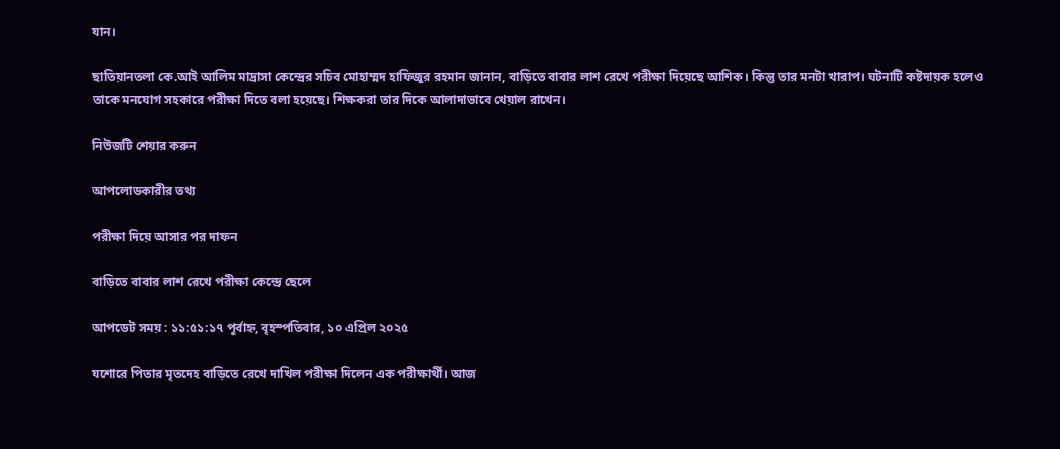যান।

ছাতিয়ানতলা কে.আই আলিম মাদ্রাসা কেন্দ্রের সচিব মোহাম্মদ হাফিজুর রহমান জানান, বাড়িতে বাবার লাশ রেখে পরীক্ষা দিয়েছে আশিক। কিন্তু তার মনটা খারাপ। ঘটনাটি কষ্টদায়ক হলেও তাকে মনযোগ সহকারে পরীক্ষা দিতে বলা হয়েছে। শিক্ষকরা তার দিকে আলাদাভাবে খেয়াল রাখেন।

নিউজটি শেয়ার করুন

আপলোডকারীর তথ্য

পরীক্ষা দিয়ে আসার পর দাফন

বাড়িতে বাবার লাশ রেখে পরীক্ষা কেন্দ্রে ছেলে

আপডেট সময় : ১১:৫১:১৭ পূর্বাহ্ন, বৃহস্পতিবার, ১০ এপ্রিল ২০২৫

যশোরে পিতার মৃতদেহ বাড়িতে রেখে দাখিল পরীক্ষা দিলেন এক পরীক্ষার্থী। আজ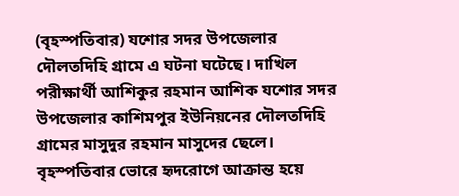(বৃহস্পতিবার) যশোর সদর উপজেলার দৌলতদিহি গ্রামে এ ঘটনা ঘটেছে। দাখিল পরীক্ষার্থী আশিকুর রহমান আশিক যশোর সদর উপজেলার কাশিমপুর ইউনিয়নের দৌলতদিহি গ্রামের মাসুদুর রহমান মাসুদের ছেলে। বৃহস্পতিবার ভোরে হৃদরোগে আক্রান্ত হয়ে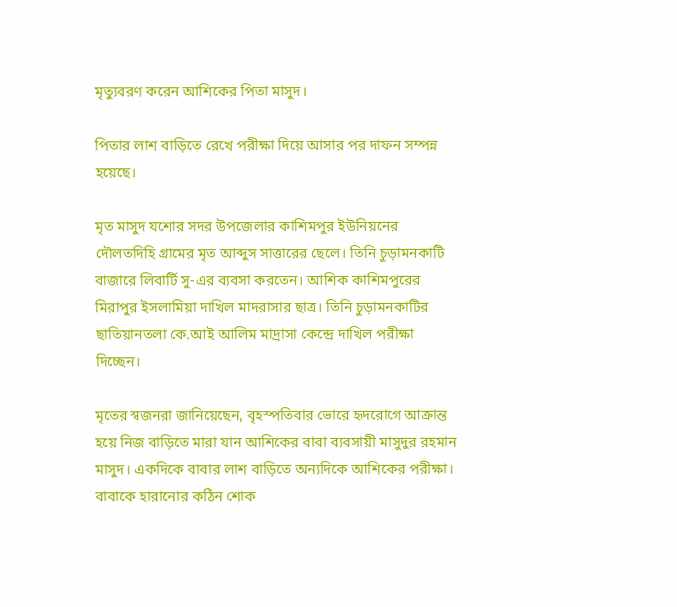মৃত্যুবরণ করেন আশিকের পিতা মাসুদ।

পিতার লাশ বাড়িতে রেখে পরীক্ষা দিয়ে আসার পর দাফন সম্পন্ন হয়েছে।

মৃত মাসুদ যশোর সদর উপজেলার কাশিমপুর ইউনিয়নের দৌলতদিহি গ্রামের মৃত আব্দুস সাত্তারের ছেলে। তিনি চুড়ামনকাটি বাজারে লিবার্টি সু-এর ব্যবসা করতেন। আশিক কাশিমপুরের মিরাপুর ইসলামিয়া দাখিল মাদরাসার ছাত্র। তিনি চুড়ামনকাটির ছাতিয়ানতলা কে.আই আলিম মাদ্রাসা কেন্দ্রে দাখিল পরীক্ষা দিচ্ছেন।

মৃতের স্বজনরা জানিয়েছেন, বৃহস্পতিবার ভোরে হৃদরোগে আক্রান্ত হয়ে নিজ বাড়িতে মারা যান আশিকের বাবা ব্যবসায়ী মাসুদুর রহমান মাসুদ। একদিকে বাবার লাশ বাড়িতে অন্যদিকে আশিকের পরীক্ষা। বাবাকে হারানোর কঠিন শোক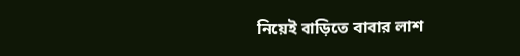নিয়েই বাড়িতে বাবার লাশ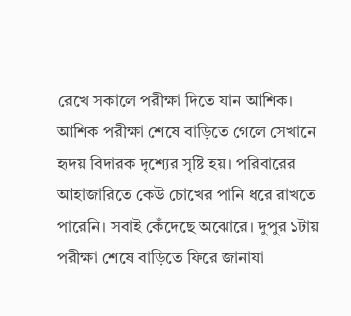রেখে সকালে পরীক্ষা দিতে যান আশিক। আশিক পরীক্ষা শেষে বাড়িতে গেলে সেখানে হৃদয় বিদারক দৃশ্যের সৃষ্টি হয়। পরিবারের আহাজারিতে কেউ চোখের পানি ধরে রাখতে পারেনি। সবাই কেঁদেছে অঝোরে। দুপুর ১টায় পরীক্ষা শেষে বাড়িতে ফিরে জানাযা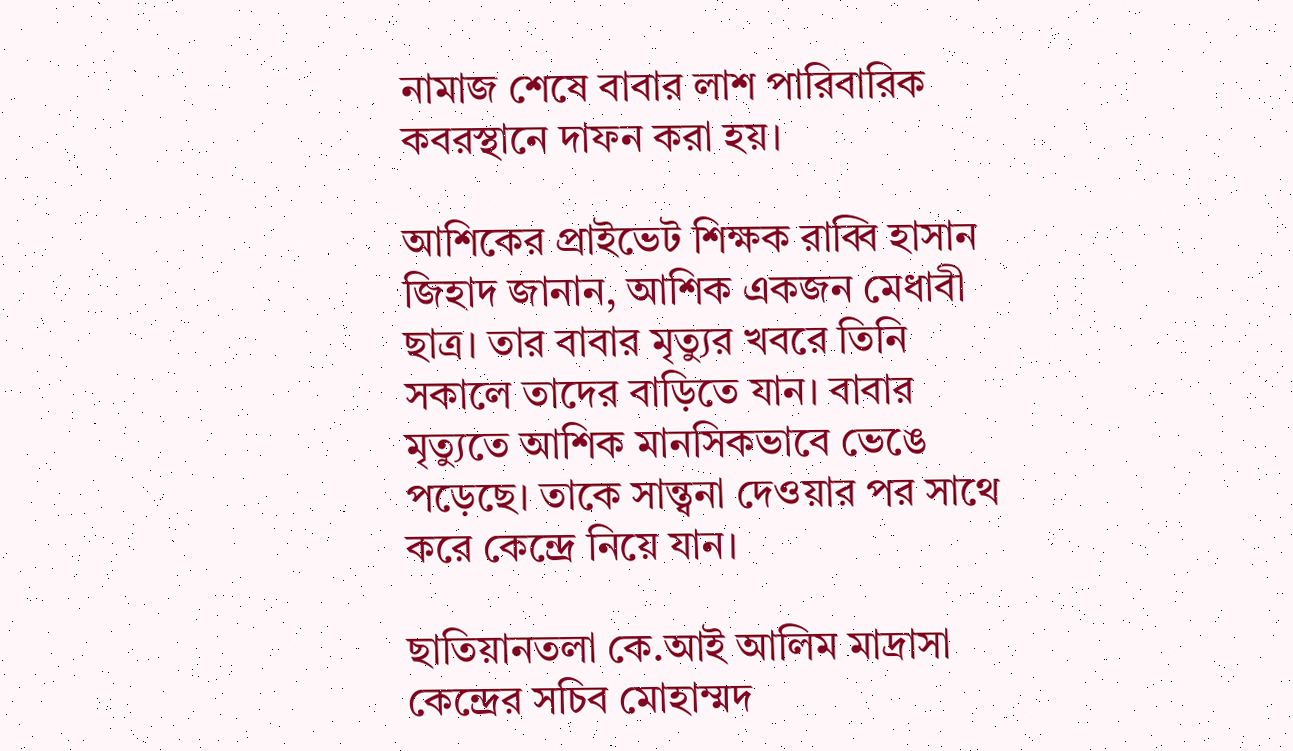নামাজ শেষে বাবার লাশ পারিবারিক কবরস্থানে দাফন করা হয়।

আশিকের প্রাইভেট শিক্ষক রাব্বি হাসান জিহাদ জানান, আশিক একজন মেধাবী ছাত্র। তার বাবার মৃত্যুর খবরে তিনি সকালে তাদের বাড়িতে যান। বাবার মৃত্যুতে আশিক মানসিকভাবে ভেঙে পড়েছে। তাকে সান্ত্বনা দেওয়ার পর সাথে করে কেন্দ্রে নিয়ে যান।

ছাতিয়ানতলা কে.আই আলিম মাদ্রাসা কেন্দ্রের সচিব মোহাম্মদ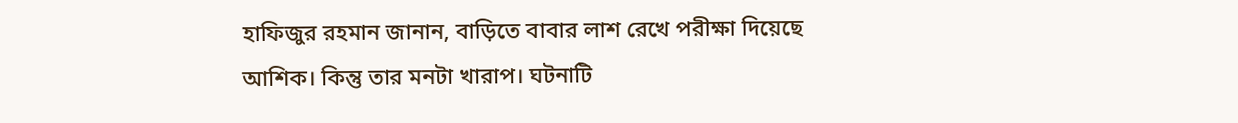হাফিজুর রহমান জানান, বাড়িতে বাবার লাশ রেখে পরীক্ষা দিয়েছে আশিক। কিন্তু তার মনটা খারাপ। ঘটনাটি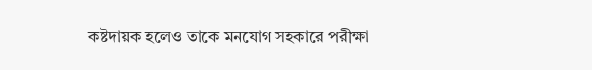কষ্টদায়ক হলেও তাকে মনযোগ সহকারে পরীক্ষা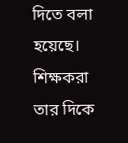দিতে বলা হয়েছে। শিক্ষকরা তার দিকে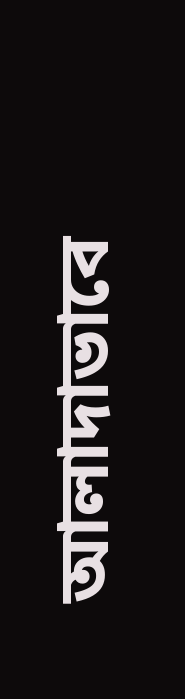আলাদাভাবে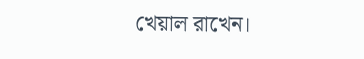খেয়াল রাখেন।